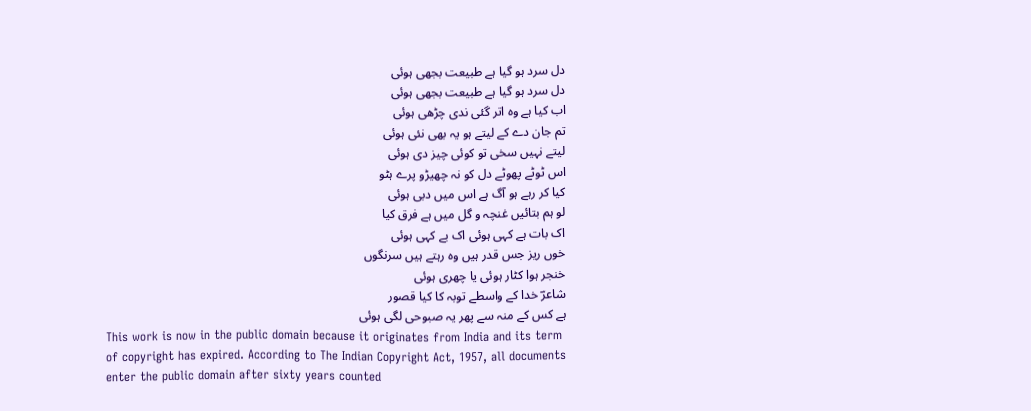دل سرد ہو گیا ہے طبیعت بجھی ہوئی
دل سرد ہو گیا ہے طبیعت بجھی ہوئی
اب کیا ہے وہ اتر گئی ندی چڑھی ہوئی
تم جان دے کے لیتے ہو یہ بھی نئی ہوئی
لیتے نہیں سخی تو کوئی چیز دی ہوئی
اس ٹوٹے پھوٹے دل کو نہ چھیڑو پرے ہٹو
کیا کر رہے ہو آگ ہے اس میں دبی ہوئی
لو ہم بتائیں غنچہ و گل میں ہے فرق کیا
اک بات ہے کہی ہوئی اک بے کہی ہوئی
خوں ریز جس قدر ہیں وہ رہتے ہیں سرنگوں
خنجر ہوا کٹار ہوئی یا چھری ہوئی
شاعرؔ خدا کے واسطے توبہ کا کیا قصور
ہے کس کے منہ سے پھر یہ صبوحی لگی ہوئی
This work is now in the public domain because it originates from India and its term of copyright has expired. According to The Indian Copyright Act, 1957, all documents enter the public domain after sixty years counted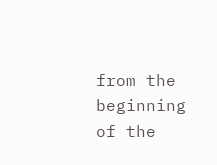from the beginning of the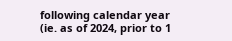following calendar year (ie. as of 2024, prior to 1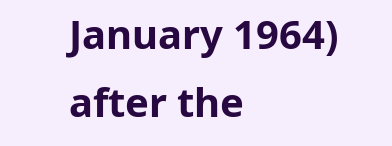January 1964) after the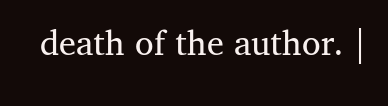death of the author. |